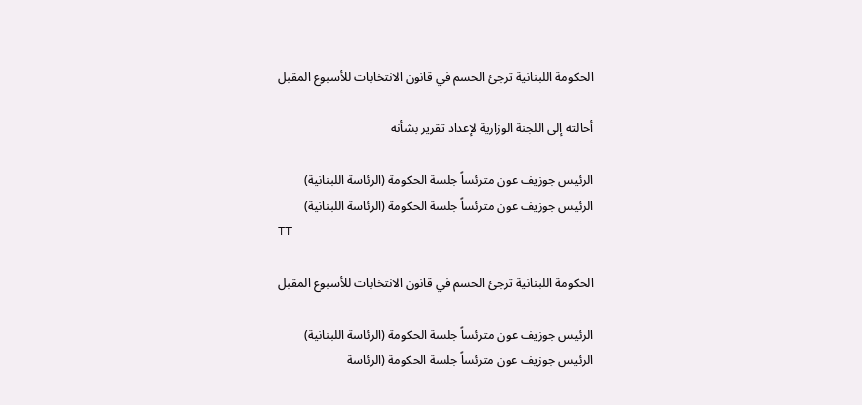الحكومة اللبنانية ترجئ الحسم في قانون الانتخابات للأسبوع المقبل

أحالته إلى اللجنة الوزارية لإعداد تقرير بشأنه

الرئيس جوزيف عون مترئساً جلسة الحكومة (الرئاسة اللبنانية)
الرئيس جوزيف عون مترئساً جلسة الحكومة (الرئاسة اللبنانية)
TT

الحكومة اللبنانية ترجئ الحسم في قانون الانتخابات للأسبوع المقبل

الرئيس جوزيف عون مترئساً جلسة الحكومة (الرئاسة اللبنانية)
الرئيس جوزيف عون مترئساً جلسة الحكومة (الرئاسة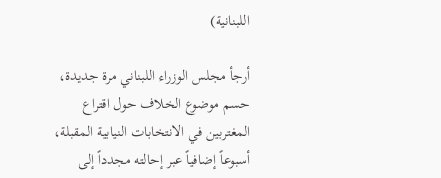اللبنانية)

أرجأ مجلس الوزراء اللبناني مرة جديدة، حسم موضوع الخلاف حول اقتراع المغتربين في الانتخابات النيابية المقبلة، أسبوعاً إضافياً عبر إحالته مجدداً إلى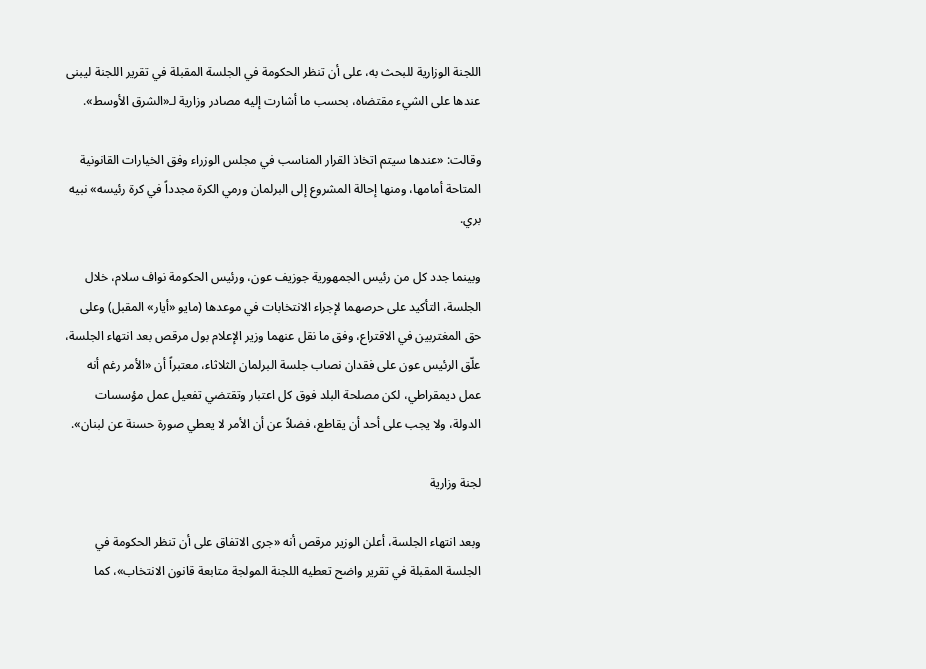اللجنة الوزارية للبحث به، على أن تنظر الحكومة في الجلسة المقبلة في تقرير اللجنة ليبنى عندها على الشيء مقتضاه، بحسب ما أشارت إليه مصادر وزارية لـ«الشرق الأوسط».

وقالت: «عندها سيتم اتخاذ القرار المناسب في مجلس الوزراء وفق الخيارات القانونية المتاحة أمامها، ومنها إحالة المشروع إلى البرلمان ورمي الكرة مجدداً في كرة رئيسه» نبيه بري.

وبينما جدد كل من رئيس الجمهورية جوزيف عون، ورئيس الحكومة نواف سلام، خلال الجلسة، التأكيد على حرصهما لإجراء الانتخابات في موعدها (مايو «أيار» المقبل) وعلى حق المغتربين في الاقتراع، وفق ما نقل عنهما وزير الإعلام بول مرقص بعد انتهاء الجلسة، علّق الرئيس عون على فقدان نصاب جلسة البرلمان الثلاثاء، معتبراً أن «الأمر رغم أنه عمل ديمقراطي، لكن مصلحة البلد فوق كل اعتبار وتقتضي تفعيل عمل مؤسسات الدولة، ولا يجب على أحد أن يقاطع، فضلاً عن أن الأمر لا يعطي صورة حسنة عن لبنان».

لجنة وزارية

وبعد انتهاء الجلسة، أعلن الوزير مرقص أنه «جرى الاتفاق على أن تنظر الحكومة في الجلسة المقبلة في تقرير واضح تعطيه اللجنة المولجة متابعة قانون الانتخاب»، كما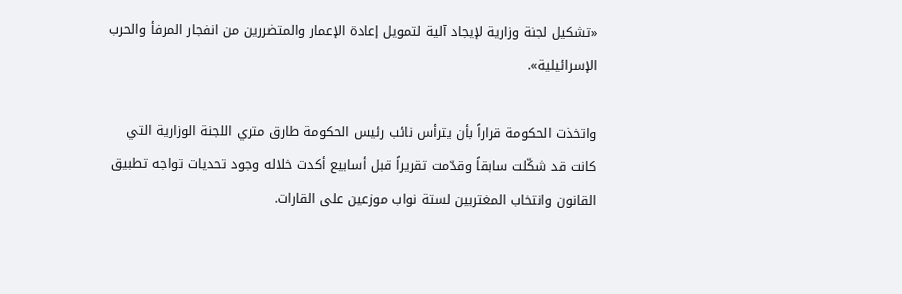«تشكيل لجنة وزارية لإيجاد آلية لتمويل إعادة الإعمار والمتضررين من انفجار المرفأ والحرب الإسرائيلية».

واتخذت الحكومة قراراً بأن يترأس نائب رئيس الحكومة طارق متري اللجنة الوزارية التي كانت قد شكّلت سابقاً وقدّمت تقريراً قبل أسابيع أكدت خلاله وجود تحديات تواجه تطبيق القانون وانتخاب المغتربين لستة نواب موزعين على القارات.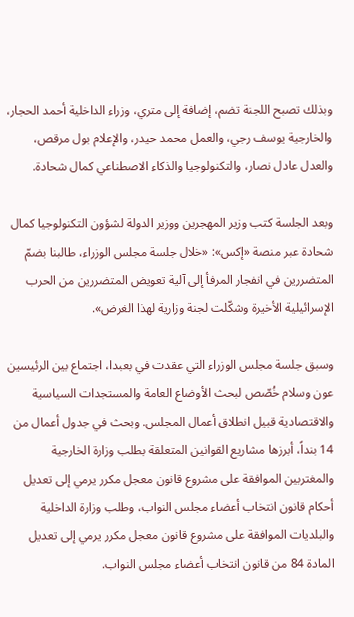وبذلك تصبح اللجنة تضم، إضافة إلى متري، وزراء الداخلية أحمد الحجار، والخارجية يوسف رجي، والعمل محمد حيدر، والإعلام بول مرقص، والعدل عادل نصار، والتكنولوجيا والذكاء الاصطناعي كمال شحادة.

وبعد الجلسة كتب وزير المهجرين ووزير الدولة لشؤون التكنولوجيا كمال شحادة عبر منصة «إكس»: «خلال جلسة مجلس الوزراء، طالبنا بضمّ المتضررين في انفجار المرفأ إلى آلية تعويض المتضررين من الحرب الإسرائيلية الأخيرة وشكّلت لجنة وزارية لهذا الغرض».

وسبق جلسة مجلس الوزراء التي عقدت في بعبدا، اجتماع بين الرئيسين عون وسلام خُصّص لبحث الأوضاع العامة والمستجدات السياسية والاقتصادية قبيل انطلاق أعمال المجلس. وبحث في جدول أعمال من 14 بنداً، أبرزها مشاريع القوانين المتعلقة بطلب وزارة الخارجية والمغتربين الموافقة على مشروع قانون معجل مكرر يرمي إلى تعديل أحكام قانون انتخاب أعضاء مجلس النواب، وطلب وزارة الداخلية والبلديات الموافقة على مشروع قانون معجل مكرر يرمي إلى تعديل المادة 84 من قانون انتخاب أعضاء مجلس النواب.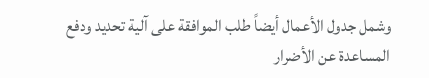وشمل جدول الأعمال أيضاً طلب الموافقة على آلية تحديد ودفع المساعدة عن الأضرار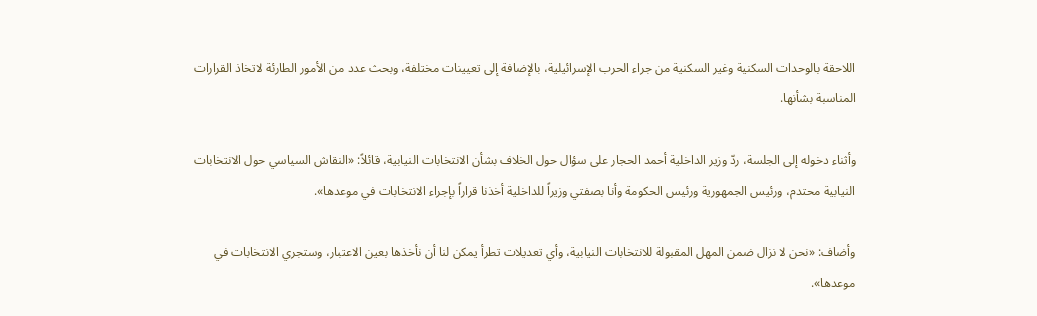اللاحقة بالوحدات السكنية وغير السكنية من جراء الحرب الإسرائيلية، بالإضافة إلى تعيينات مختلفة، وبحث عدد من الأمور الطارئة لاتخاذ القرارات المناسبة بشأنها.

وأثناء دخوله إلى الجلسة، ردّ وزير الداخلية أحمد الحجار على سؤال حول الخلاف بشأن الانتخابات النيابية، قائلاً: «النقاش السياسي حول الانتخابات النيابية محتدم، ورئيس الجمهورية ورئيس الحكومة وأنا بصفتي وزيراً للداخلية أخذنا قراراً بإجراء الانتخابات في موعدها».

وأضاف: «نحن لا نزال ضمن المهل المقبولة للانتخابات النيابية، وأي تعديلات تطرأ يمكن لنا أن نأخذها بعين الاعتبار، وستجري الانتخابات في موعدها».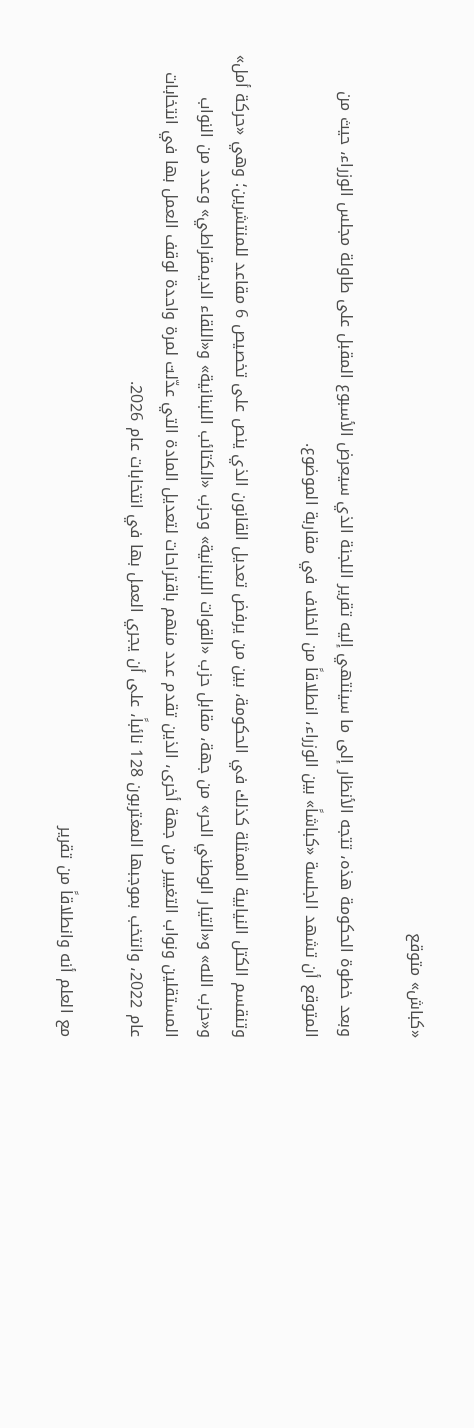«كباش» متوقع

وبعد خطوة الحكومة هذه، تتجه الأنظار إلى ما سينتهي إليه تقرير اللجنة الذي سيعرض الأسبوع المقبل على طاولة مجلس الوزراء، حيث من المتوقع أن تشهد الجلسة «كباشاً» بين الوزراء، انطلاقاً من الخلاف في مقاربة الموضوع.

وتنقسم الكتل النيابية الممثلة كذلك في الحكومة، بين من يرفض تعديل القانون الذي ينص على تخصيص 6 مقاعد للمنتشرين؛ وهي «حركة أمل» و«حزب الله» و«التيار الوطني الحر» من جهة، مقابل حزب «القوات اللبنانية» وحزب «الكتائب اللبنانية» و«اللقاء الديمقراطي» وعدد من النواب المستقلين ونواب التغيير من جهة أخرى، الذين تقدم عدد منهم باقتراحات لتعديل المادة التي عدّلت لمرة واحدة لوقف العمل بها في انتخابات عام 2022، وانتخب بموجبها المغتربون 128 نائباً، على أن يجري العمل بها في انتخابات عام 2026.

مع العلم أنه وانطلاقاً من تقرير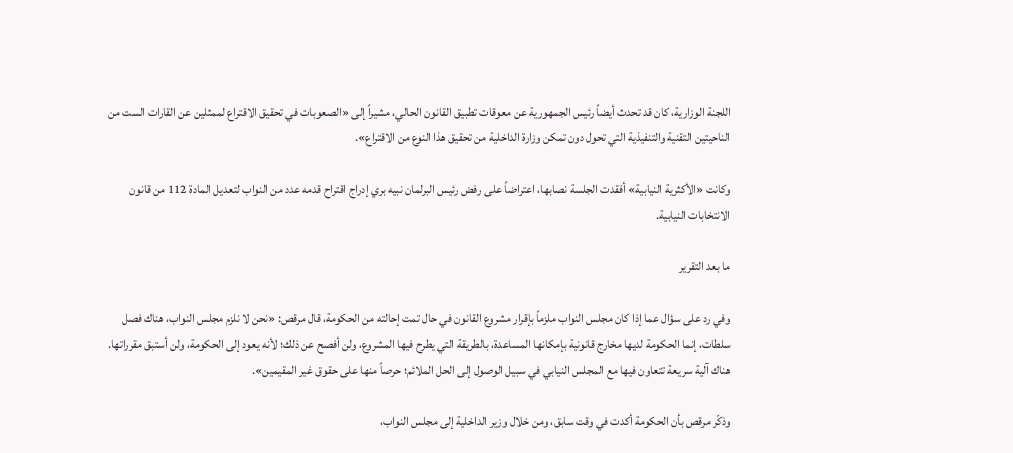اللجنة الوزارية، كان قد تحدث أيضاً رئيس الجمهورية عن معوقات تطبيق القانون الحالي، مشيراً إلى «الصعوبات في تحقيق الاقتراع لممثلين عن القارات الست من الناحيتين التقنية والتنفيذية التي تحول دون تمكن وزارة الداخلية من تحقيق هذا النوع من الاقتراع».

وكانت «الأكثرية النيابية» أفقدت الجلسة نصابها، اعتراضاً على رفض رئيس البرلمان نبيه بري إدراج اقتراح قدمه عدد من النواب لتعديل المادة 112 من قانون الانتخابات النيابية.

ما بعد التقرير

وفي رد على سؤال عما إذا كان مجلس النواب ملزماً بإقرار مشروع القانون في حال تمت إحالته من الحكومة، قال مرقص: «نحن لا نلزم مجلس النواب، هناك فصل سلطات، إنما الحكومة لديها مخارج قانونية بإمكانها المساعدة، بالطريقة التي يطرح فيها المشروع، ولن أفصح عن ذلك؛ لأنه يعود إلى الحكومة، ولن أستبق مقرراتها. هناك آلية سريعة تتعاون فيها مع المجلس النيابي في سبيل الوصول إلى الحل الملائم؛ حرصاً منها على حقوق غير المقيمين».

وذكّر مرقص بأن الحكومة أكدت في وقت سابق، ومن خلال وزير الداخلية إلى مجلس النواب،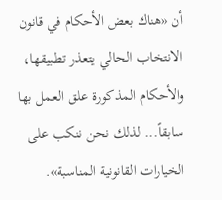أن «هناك بعض الأحكام في قانون الانتخاب الحالي يتعذر تطبيقها، والأحكام المذكورة علق العمل بها سابقاً... لذلك نحن ننكب على الخيارات القانونية المناسبة».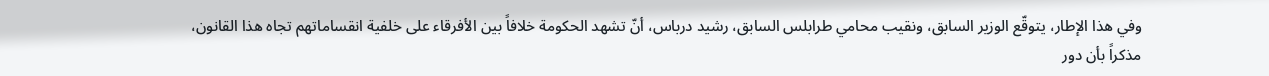وفي هذا الإطار، يتوقّع الوزير السابق، ونقيب محامي طرابلس السابق، رشيد درباس، أنّ تشهد الحكومة خلافاً بين الأفرقاء على خلفية انقساماتهم تجاه هذا القانون، مذكراً بأن دور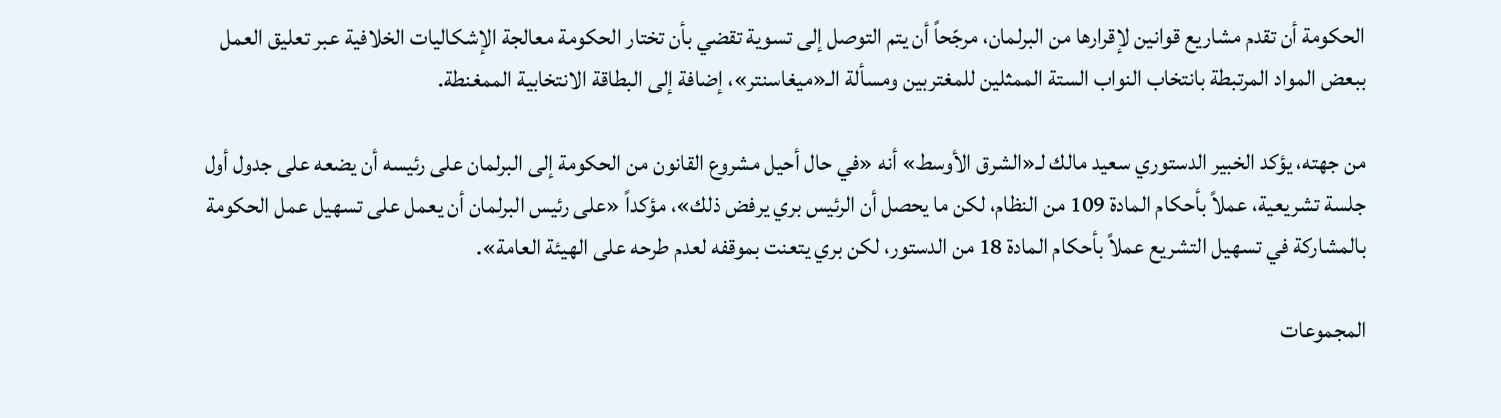الحكومة أن تقدم مشاريع قوانين لإقرارها من البرلمان، مرجّحاً أن يتم التوصل إلى تسوية تقضي بأن تختار الحكومة معالجة الإشكاليات الخلافية عبر تعليق العمل ببعض المواد المرتبطة بانتخاب النواب الستة الممثلين للمغتربين ومسألة الـ«ميغاسنتر»، إضافة إلى البطاقة الانتخابية الممغنطة.

من جهته، يؤكد الخبير الدستوري سعيد مالك لـ«الشرق الأوسط» أنه «في حال أحيل مشروع القانون من الحكومة إلى البرلمان على رئيسه أن يضعه على جدول أول جلسة تشريعية، عملاً بأحكام المادة 109 من النظام، لكن ما يحصل أن الرئيس بري يرفض ذلك»، مؤكداً «على رئيس البرلمان أن يعمل على تسهيل عمل الحكومة بالمشاركة في تسهيل التشريع عملاً بأحكام المادة 18 من الدستور، لكن بري يتعنت بموقفه لعدم طرحه على الهيئة العامة».

المجموعات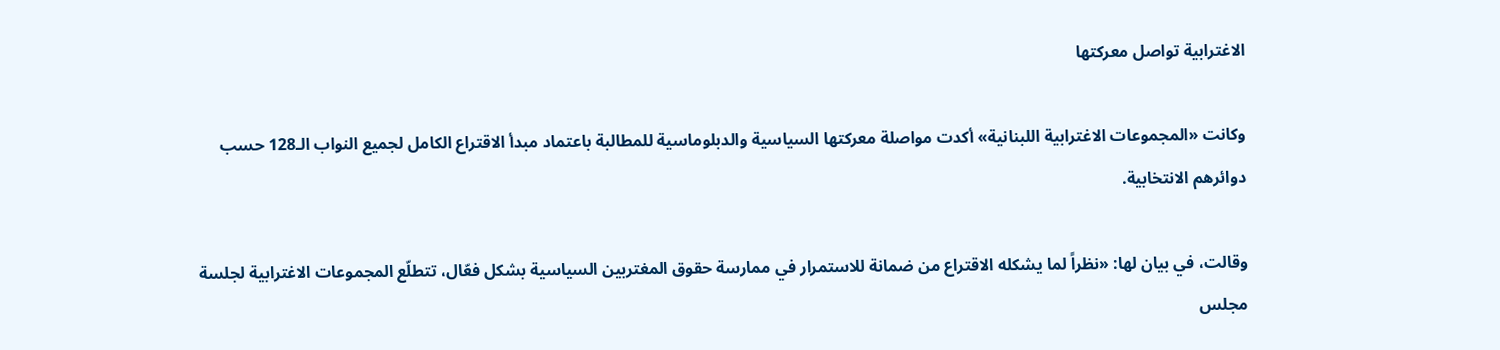الاغترابية تواصل معركتها

وكانت «المجموعات الاغترابية اللبنانية» أكدت مواصلة معركتها السياسية والدبلوماسية للمطالبة باعتماد مبدأ الاقتراع الكامل لجميع النواب الـ128 حسب دوائرهم الانتخابية.

وقالت، في بيان لها: «نظراً لما يشكله الاقتراع من ضمانة للاستمرار في ممارسة حقوق المغتربين السياسية بشكل فعّال، تتطلّع المجموعات الاغترابية لجلسة مجلس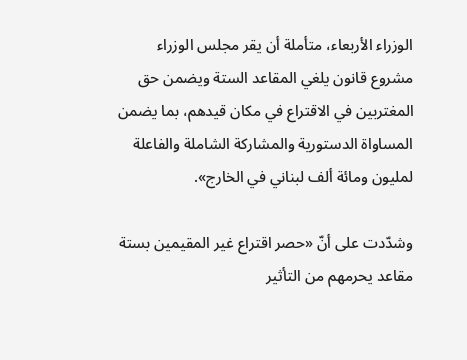الوزراء الأربعاء، متأملة أن يقر مجلس الوزراء مشروع قانون يلغي المقاعد الستة ويضمن حق المغتربين في الاقتراع في مكان قيدهم، بما يضمن المساواة الدستورية والمشاركة الشاملة والفاعلة لمليون ومائة ألف لبناني في الخارج».

وشدّدت على أنّ «حصر اقتراع غير المقيمين بستة مقاعد يحرمهم من التأثير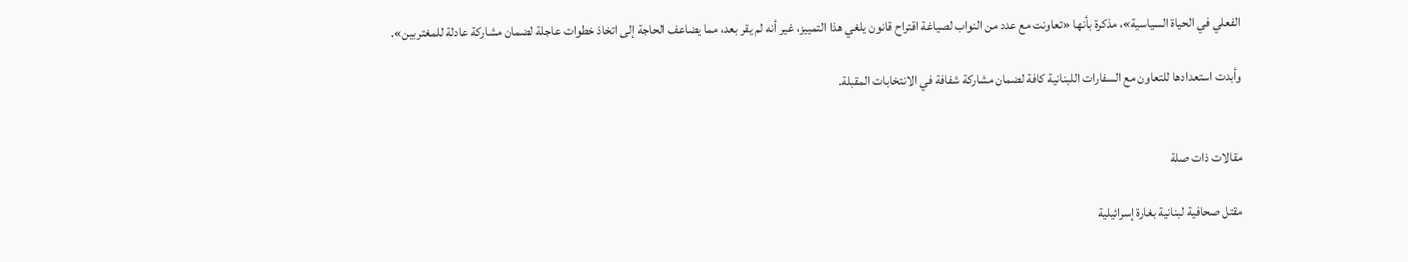الفعلي في الحياة السياسية»، مذكرة بأنها «تعاونت مع عدد من النواب لصياغة اقتراح قانون يلغي هذا التمييز، غير أنه لم يقر بعد، مما يضاعف الحاجة إلى اتخاذ خطوات عاجلة لضمان مشاركة عادلة للمغتربين».

وأبدت استعدادها للتعاون مع السفارات اللبنانية كافة لضمان مشاركة شفافة في الانتخابات المقبلة.


مقالات ذات صلة

مقتل صحافية لبنانية بغارة إسرائيلية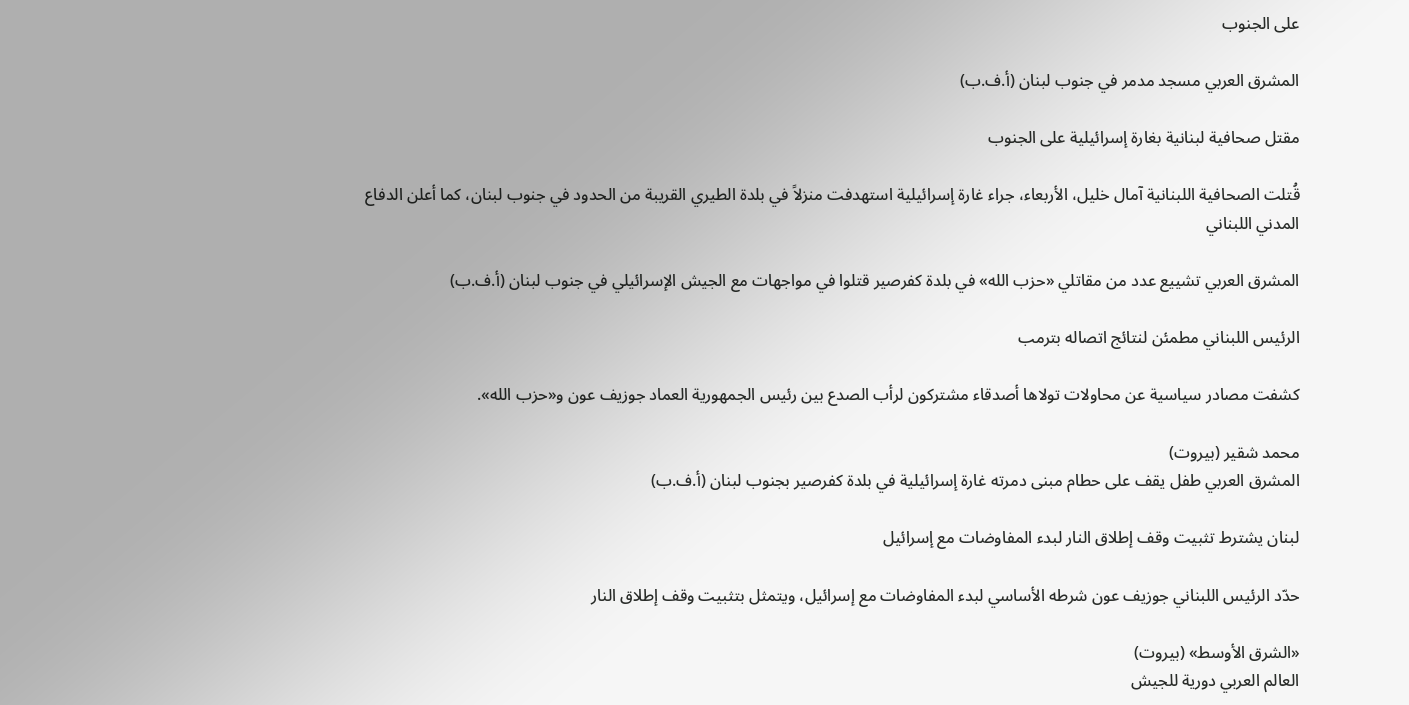على الجنوب

المشرق العربي مسجد مدمر في جنوب لبنان (أ.ف.ب)

مقتل صحافية لبنانية بغارة إسرائيلية على الجنوب

قُتلت الصحافية اللبنانية آمال خليل، الأربعاء، جراء غارة إسرائيلية استهدفت منزلاً في بلدة الطيري القريبة من الحدود في جنوب لبنان، كما أعلن الدفاع المدني اللبناني

المشرق العربي تشييع عدد من مقاتلي «حزب الله» في بلدة كفرصير قتلوا في مواجهات مع الجيش الإسرائيلي في جنوب لبنان (أ.ف.ب)

الرئيس اللبناني مطمئن لنتائج اتصاله بترمب

كشفت مصادر سياسية عن محاولات تولاها أصدقاء مشتركون لرأب الصدع بين رئيس الجمهورية العماد جوزيف عون و«حزب الله».

محمد شقير (بيروت)
المشرق العربي طفل يقف على حطام مبنى دمرته غارة إسرائيلية في بلدة كفرصير بجنوب لبنان (أ.ف.ب)

لبنان يشترط تثبيت وقف إطلاق النار لبدء المفاوضات مع إسرائيل

حدّد الرئيس اللبناني جوزيف عون شرطه الأساسي لبدء المفاوضات مع إسرائيل، ويتمثل بتثبيت وقف إطلاق النار

«الشرق الأوسط» (بيروت)
العالم العربي دورية للجيش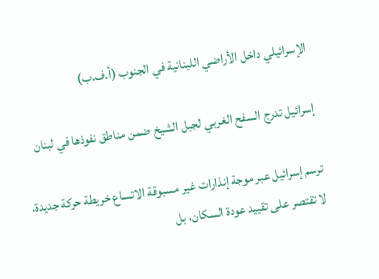الإسرائيلي داخل الأراضي اللبنانية في الجنوب (أ.ف.ب)

إسرائيل تدرج السفح الغربي لجبل الشيخ ضمن مناطق نفوذها في لبنان

ترسم إسرائيل عبر موجة إنذارات غير مسبوقة الاتساع خريطة حركة جديدة، لا تقتصر على تقييد عودة السكان، بل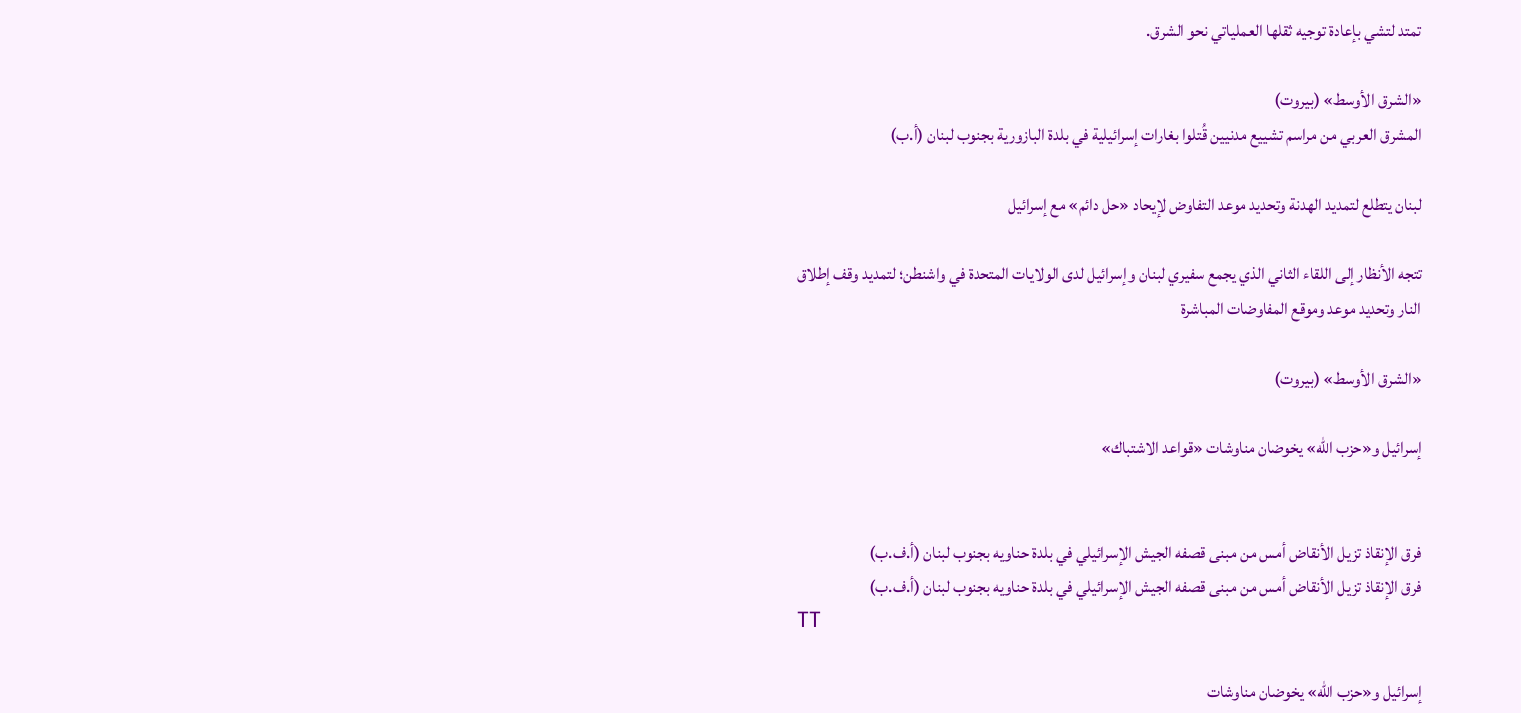تمتد لتشي بإعادة توجيه ثقلها العملياتي نحو الشرق.

«الشرق الأوسط» (بيروت)
المشرق العربي من مراسم تشييع مدنيين قُتلوا بغارات إسرائيلية في بلدة البازورية بجنوب لبنان (أ.ب)

لبنان يتطلع لتمديد الهدنة وتحديد موعد التفاوض لإيحاد «حل دائم» مع إسرائيل

تتجه الأنظار إلى اللقاء الثاني الذي يجمع سفيري لبنان وإسرائيل لدى الولايات المتحدة في واشنطن؛ لتمديد وقف إطلاق النار وتحديد موعد وموقع المفاوضات المباشرة

«الشرق الأوسط» (بيروت)

إسرائيل و«حزب الله» يخوضان مناوشات «قواعد الاشتباك»


فرق الإنقاذ تزيل الأنقاض أمس من مبنى قصفه الجيش الإسرائيلي في بلدة حناويه بجنوب لبنان (أ.ف.ب)
فرق الإنقاذ تزيل الأنقاض أمس من مبنى قصفه الجيش الإسرائيلي في بلدة حناويه بجنوب لبنان (أ.ف.ب)
TT

إسرائيل و«حزب الله» يخوضان مناوشات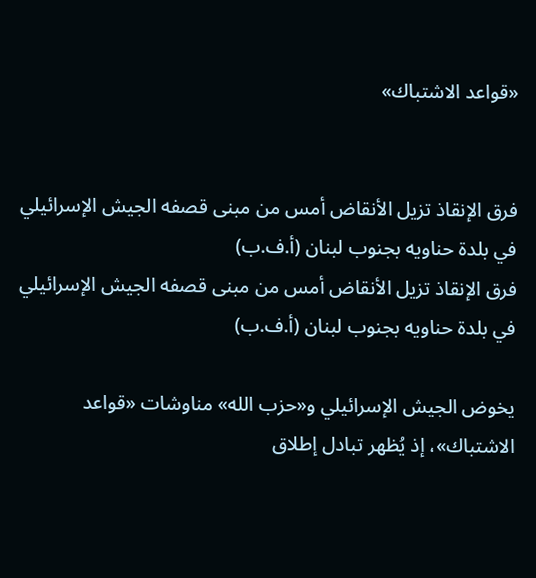«قواعد الاشتباك»


فرق الإنقاذ تزيل الأنقاض أمس من مبنى قصفه الجيش الإسرائيلي في بلدة حناويه بجنوب لبنان (أ.ف.ب)
فرق الإنقاذ تزيل الأنقاض أمس من مبنى قصفه الجيش الإسرائيلي في بلدة حناويه بجنوب لبنان (أ.ف.ب)

يخوض الجيش الإسرائيلي و«حزب الله» مناوشات «قواعد الاشتباك»، إذ يُظهر تبادل إطلاق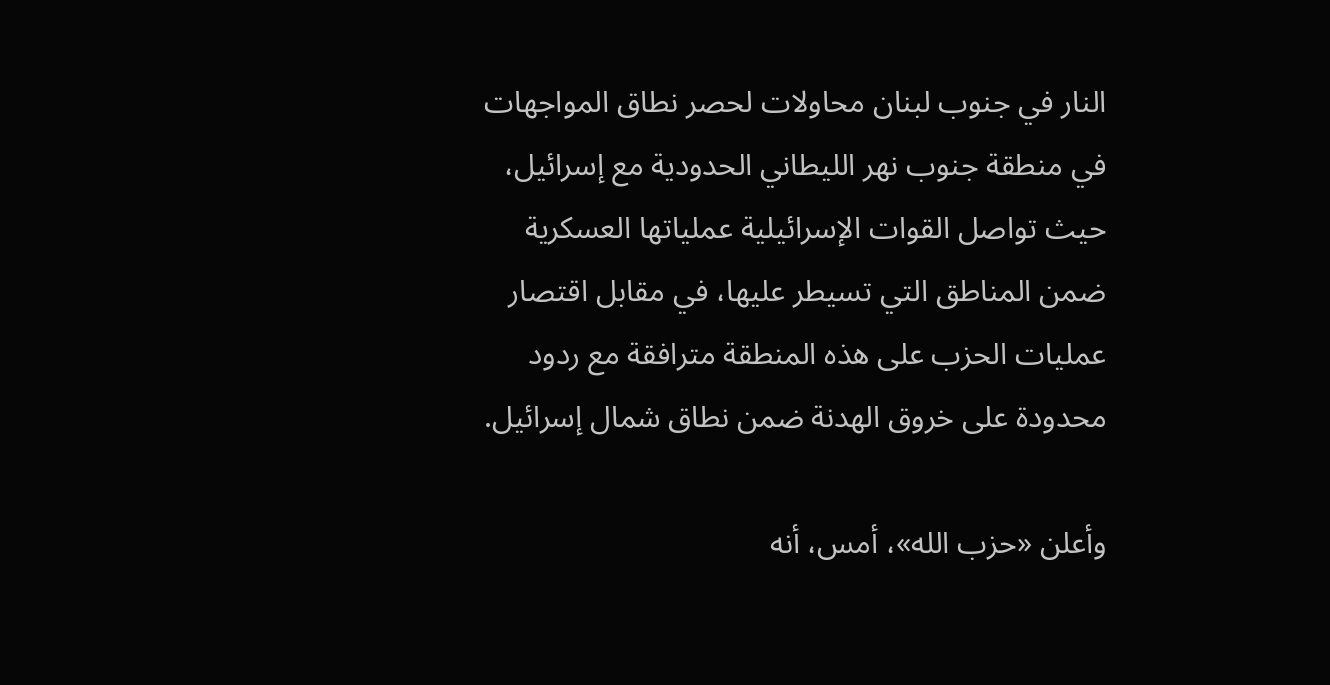النار في جنوب لبنان محاولات لحصر نطاق المواجهات في منطقة جنوب نهر الليطاني الحدودية مع إسرائيل، حيث تواصل القوات الإسرائيلية عملياتها العسكرية ضمن المناطق التي تسيطر عليها، في مقابل اقتصار عمليات الحزب على هذه المنطقة مترافقة مع ردود محدودة على خروق الهدنة ضمن نطاق شمال إسرائيل.

وأعلن «حزب الله»، أمس، أنه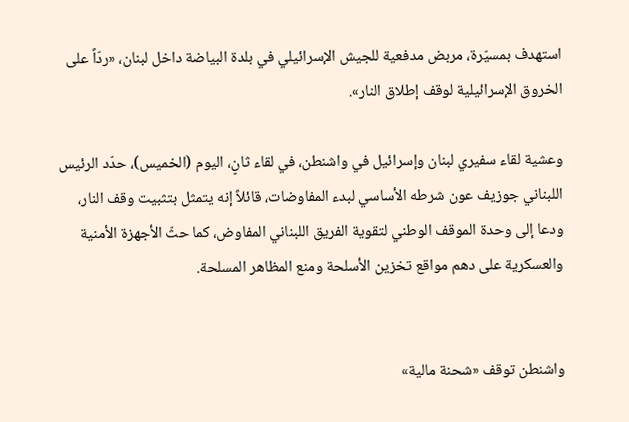استهدف بمسيّرة، مربض مدفعية للجيش الإسرائيلي في بلدة البياضة داخل لبنان، «ردّاً على الخروق الإسرائيلية لوقف إطلاق النار».

وعشية لقاء سفيري لبنان وإسرائيل في واشنطن، في لقاء ثانٍ، اليوم (الخميس)، حدّد الرئيس اللبناني جوزيف عون شرطه الأساسي لبدء المفاوضات، قائلاً إنه يتمثل بتثبيت وقف النار، ودعا إلى وحدة الموقف الوطني لتقوية الفريق اللبناني المفاوض، كما حثّ الأجهزة الأمنية والعسكرية على دهم مواقع تخزين الأسلحة ومنع المظاهر المسلحة.


واشنطن توقف «شحنة مالية»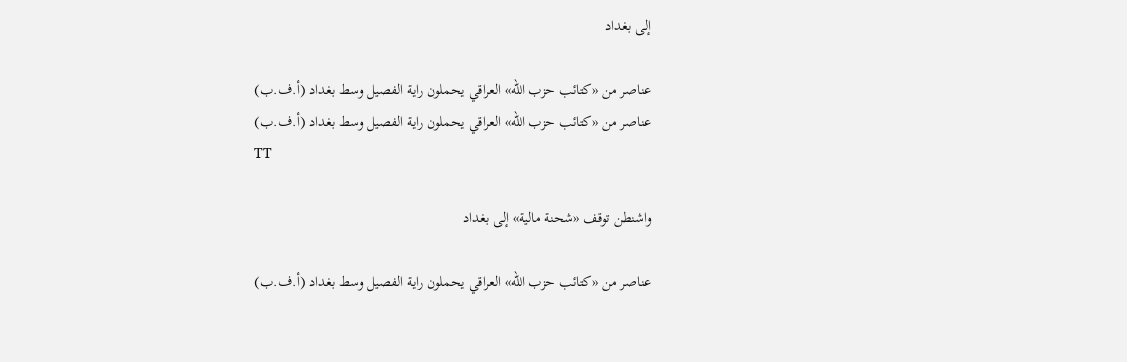إلى بغداد

عناصر من «كتائب حزب الله» العراقي يحملون راية الفصيل وسط بغداد (أ.ف.ب)
عناصر من «كتائب حزب الله» العراقي يحملون راية الفصيل وسط بغداد (أ.ف.ب)
TT

واشنطن توقف «شحنة مالية» إلى بغداد

عناصر من «كتائب حزب الله» العراقي يحملون راية الفصيل وسط بغداد (أ.ف.ب)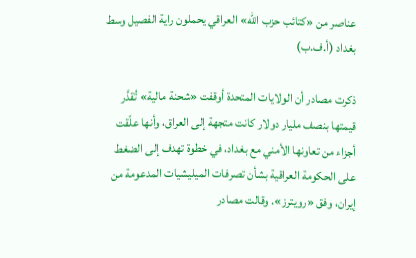عناصر من «كتائب حزب الله» العراقي يحملون راية الفصيل وسط بغداد (أ.ف.ب)

ذكرت مصادر أن الولايات المتحدة أوقفت «شحنة مالية» تُقدَّر قيمتها بنصف مليار دولار كانت متجهة إلى العراق، وأنها علّقت أجزاء من تعاونها الأمني مع بغداد، في خطوة تهدف إلى الضغط على الحكومة العراقية بشأن تصرفات الميليشيات المدعومة من إيران، وفق «رويترز». وقالت مصادر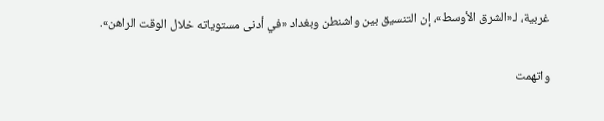غربية، لـ«الشرق الأوسط»، إن التنسيق بين واشنطن وبغداد «في أدنى مستوياته خلال الوقت الراهن».

واتهمت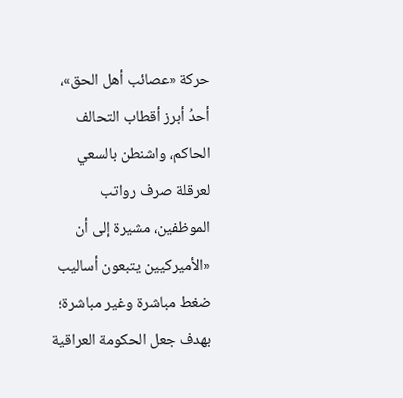حركة «عصائب أهل الحق»، أحدُ أبرز أقطاب التحالف الحاكم، واشنطن بالسعي لعرقلة صرف رواتب الموظفين، مشيرة إلى أن «الأميركيين يتبعون أساليب ضغط مباشرة وغير مباشرة؛ بهدف جعل الحكومة العراقية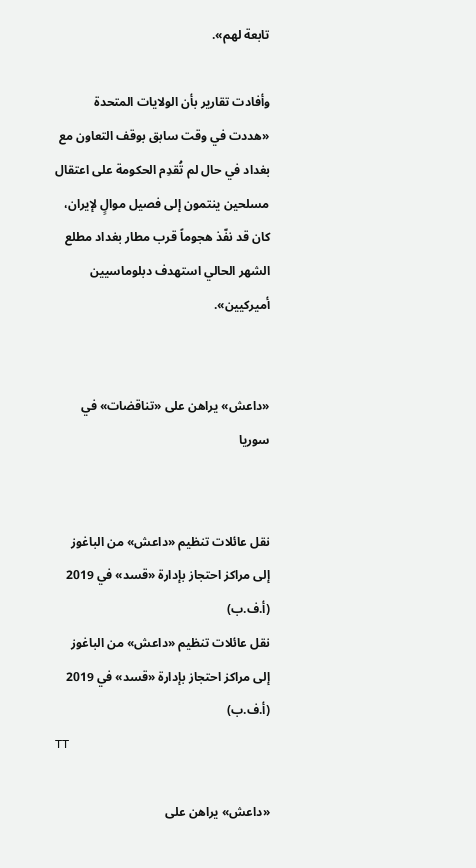تابعة لهم».

وأفادت تقارير بأن الولايات المتحدة «هددت في وقت سابق بوقف التعاون مع بغداد في حال لم تُقدِم الحكومة على اعتقال مسلحين ينتمون إلى فصيل موالٍ لإيران، كان قد نفّذ هجوماً قرب مطار بغداد مطلع الشهر الحالي استهدف دبلوماسيين أميركيين».


«داعش» يراهن على «تناقضات» في سوريا


نقل عائلات تنظيم «داعش» من الباغوز إلى مراكز احتجاز بإدارة «قسد» في 2019 (أ.ف.ب)
نقل عائلات تنظيم «داعش» من الباغوز إلى مراكز احتجاز بإدارة «قسد» في 2019 (أ.ف.ب)
TT

«داعش» يراهن على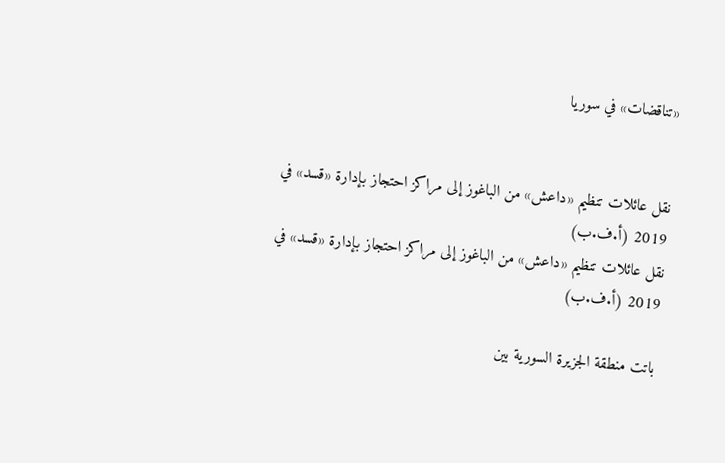«تناقضات» في سوريا


نقل عائلات تنظيم «داعش» من الباغوز إلى مراكز احتجاز بإدارة «قسد» في 2019 (أ.ف.ب)
نقل عائلات تنظيم «داعش» من الباغوز إلى مراكز احتجاز بإدارة «قسد» في 2019 (أ.ف.ب)

باتت منطقة الجزيرة السورية بين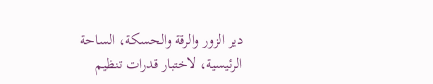دير الزور والرقة والحسكة، الساحة الرئيسية، لاختبار قدرات تنظيم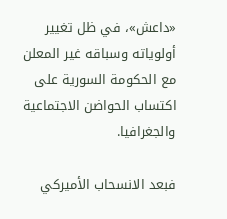«داعش»، في ظل تغيير أولوياته وسباقه غير المعلن مع الحكومة السورية على اكتساب الحواضن الاجتماعية والجغرافيا.

فبعد الانسحاب الأميركي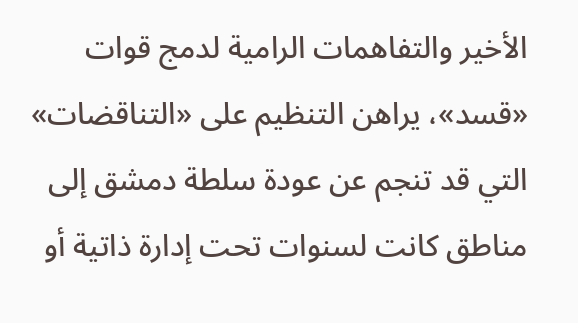الأخير والتفاهمات الرامية لدمج قوات «قسد»، يراهن التنظيم على «التناقضات» التي قد تنجم عن عودة سلطة دمشق إلى مناطق كانت لسنوات تحت إدارة ذاتية أو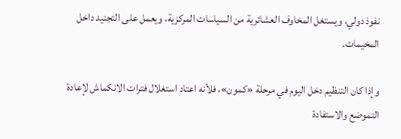نفوذ دولي، ويستغل المخاوف العشائرية من السياسات المركزية، ويعمل على التجنيد داخل المخيمات.

وإذا كان التنظيم دخل اليوم في مرحلة «كمون»، فلأنه اعتاد استغلال فترات الانكماش لإعادة التموضع والاستفادة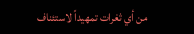من أي ثغرات تمهيداً لاستئناف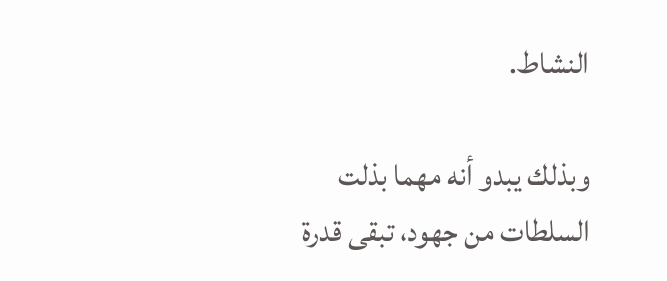النشاط.

وبذلك يبدو أنه مهما بذلت السلطات من جهود، تبقى قدرة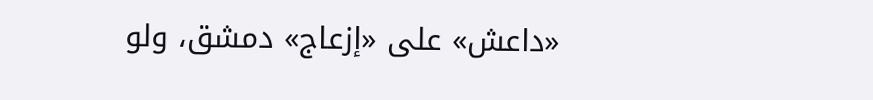«داعش» على «إزعاج» دمشق، ولو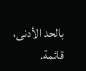بالحد الأدنى، قائمة.